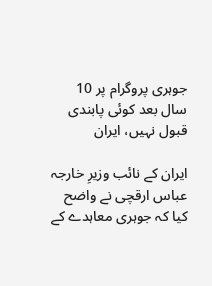جوہری پروگرام پر 10 سال بعد کوئی پابندی قبول نہیں، ایران

ایران کے نائب وزیرِ خارجہ عباس ارقچی نے واضح کیا کہ جوہری معاہدے کے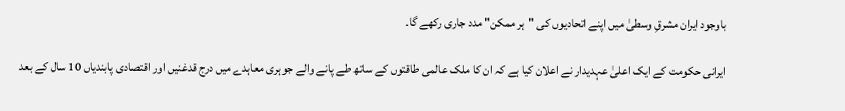باوجود ایران مشرقِ وسطیٰ میں اپنے اتحادیوں کی "ہر ممکن" مدد جاری رکھے گا۔

ایرانی حکومت کے ایک اعلیٰ عہدیدار نے اعلان کیا ہے کہ ان کا ملک عالمی طاقتوں کے ساتھ طے پانے والے جوہری معاہدے میں درج قدغنیں اور اقتصادی پابندیاں 10 سال کے بعد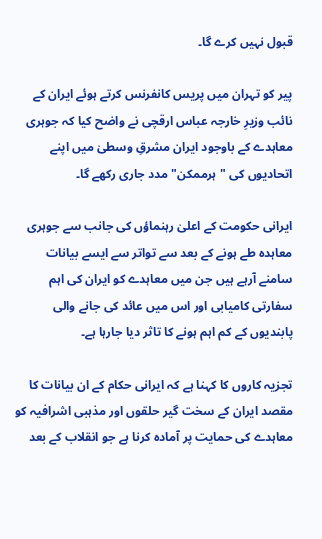قبول نہیں کرے گا۔

پیر کو تہران میں پریس کانفرنس کرتے ہوئے ایران کے نائب وزیرِ خارجہ عباس ارقچی نے واضح کیا کہ جوہری معاہدے کے باوجود ایران مشرقِ وسطیٰ میں اپنے اتحادیوں کی "ہرممکن" مدد جاری رکھے گا۔

ایرانی حکومت کے اعلیٰ رہنماؤں کی جانب سے جوہری معاہدہ طے ہونے کے بعد سے تواتر سے ایسے بیانات سامنے آرہے ہیں جن میں معاہدے کو ایران کی اہم سفارتی کامیابی اور اس میں عائد کی جانے والی پابندیوں کے کم اہم ہونے کا تاثر دیا جارہا ہے۔

تجزیہ کاروں کا کہنا ہے کہ ایرانی حکام کے ان بیانات کا مقصد ایران کے سخت گیر حلقوں اور مذہبی اشرافیہ کو معاہدے کی حمایت پر آمادہ کرنا ہے جو انقلاب کے بعد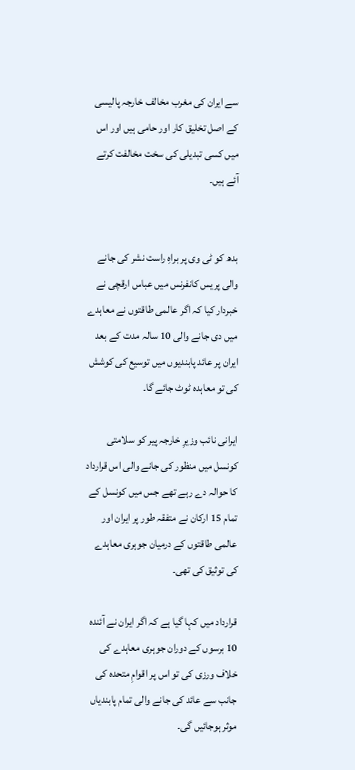سے ایران کی مغرب مخالف خارجہ پالیسی کے اصل تخلیق کار اور حامی ہیں اور اس میں کسی تبدیلی کی سخت مخالفت کرتے آئے ہیں۔


بدھ کو ٹی وی پر براہِ راست نشر کی جانے والی پریس کانفرنس میں عباس ارقچی نے خبردار کیا کہ اگر عالمی طاقتوں نے معاہدے میں دی جانے والی 10 سالہ مدت کے بعد ایران پر عائد پابندیوں میں توسیع کی کوشش کی تو معاہدہ ٹوٹ جائے گا۔

ایرانی نائب وزیرِ خارجہ پیر کو سلامتی کونسل میں منظور کی جانے والی اس قرارداد کا حوالہ دے رہے تھے جس میں کونسل کے تمام 15 ارکان نے متفقہ طور پر ایران اور عالمی طاقتوں کے درمیان جوہری معاہدے کی توثیق کی تھی۔

قرارداد میں کہا گیا ہے کہ اگر ایران نے آئندہ 10 برسوں کے دوران جوہری معاہدے کی خلاف ورزی کی تو اس پر اقوامِ متحدہ کی جانب سے عائد کی جانے والی تمام پابندیاں موثر ہوجائیں گی۔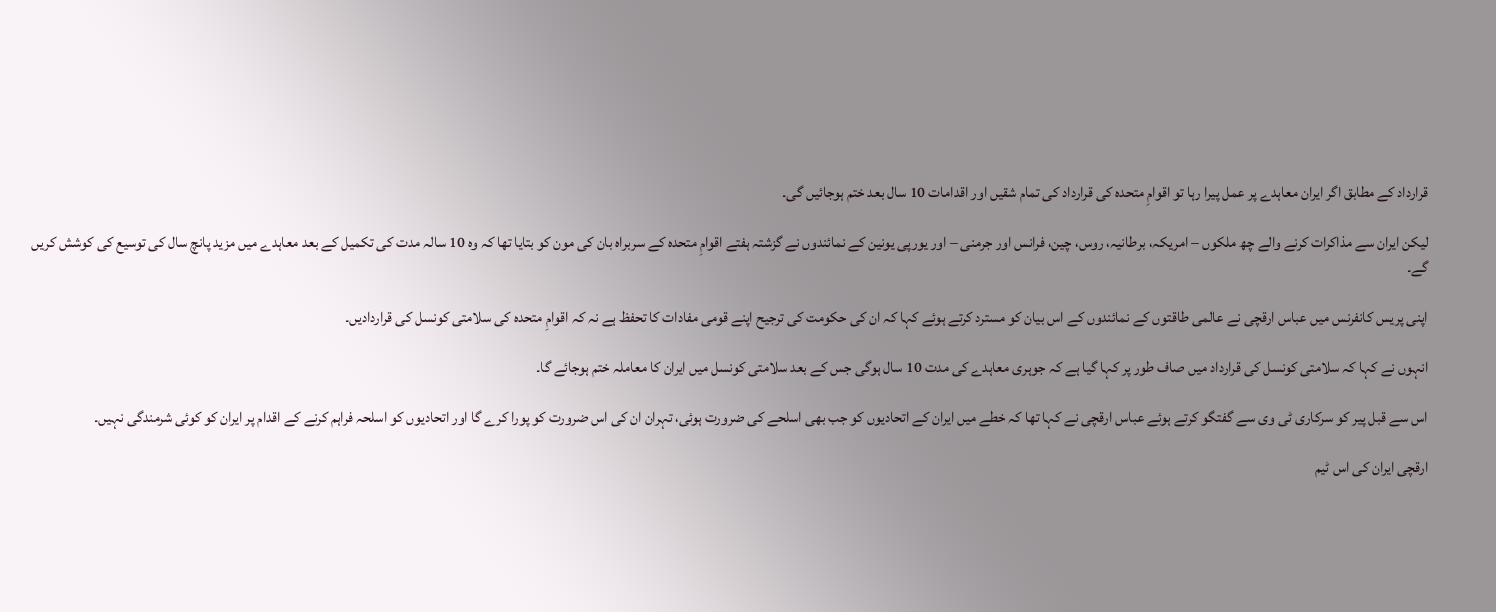قرارداد کے مطابق اگر ایران معاہدے پر عمل پیرا رہا تو اقوامِ متحدہ کی قرارداد کی تمام شقیں اور اقدامات 10 سال بعد ختم ہوجائیں گی۔

لیکن ایران سے مذاکرات کرنے والے چھ ملکوں – امریکہ، برطانیہ، روس، چین، فرانس اور جرمنی – اور یورپی یونین کے نمائندوں نے گزشتہ ہفتے اقوامِ متحدہ کے سربراہ بان کی مون کو بتایا تھا کہ وہ 10 سالہ مدت کی تکمیل کے بعد معاہدے میں مزید پانچ سال کی توسیع کی کوشش کریں گے۔

اپنی پریس کانفرنس میں عباس ارقچی نے عالمی طاقتوں کے نمائندوں کے اس بیان کو مسترد کرتے ہوئے کہا کہ ان کی حکومت کی ترجیح اپنے قومی مفادات کا تحفظ ہے نہ کہ اقوامِ متحدہ کی سلامتی کونسل کی قراردادیں۔

انہوں نے کہا کہ سلامتی کونسل کی قرارداد میں صاف طور پر کہا گیا ہے کہ جوہری معاہدے کی مدت 10 سال ہوگی جس کے بعد سلامتی کونسل میں ایران کا معاملہ ختم ہوجائے گا۔

اس سے قبل پیر کو سرکاری ٹی وی سے گفتگو کرتے ہوئے عباس ارقچی نے کہا تھا کہ خطے میں ایران کے اتحادیوں کو جب بھی اسلحے کی ضرورت ہوئی، تہران ان کی اس ضرورت کو پورا کرے گا اور اتحادیوں کو اسلحہ فراہم کرنے کے اقدام پر ایران کو کوئی شرمندگی نہیں۔

ارقچی ایران کی اس ٹیم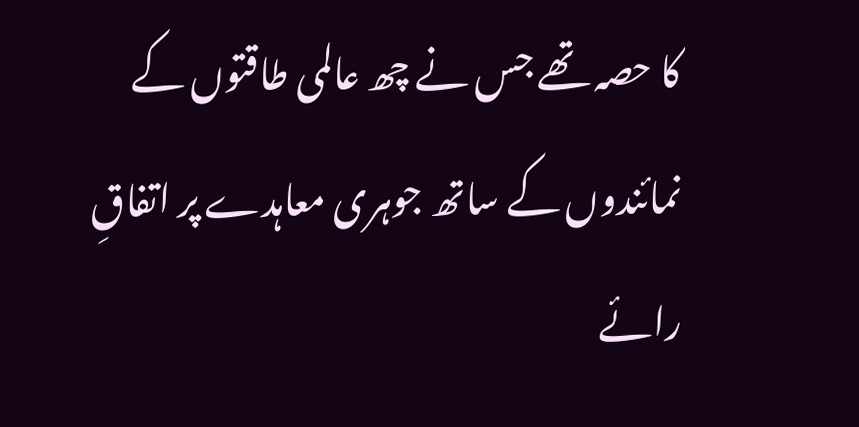کا حصہ تھے جس نے چھ عالمی طاقتوں کے نمائندوں کے ساتھ جوہری معاہدے پر اتفاقِ رائے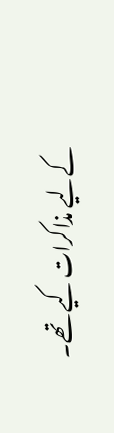کےلیے مذاکرات کیے تھے۔